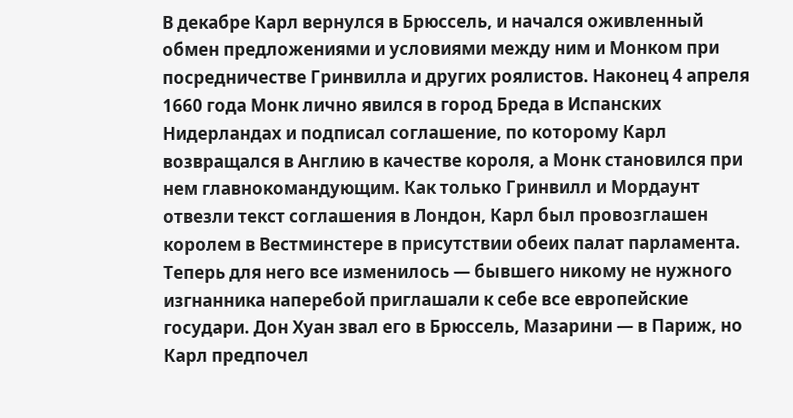В декабре Карл вернулся в Брюссель, и начался оживленный обмен предложениями и условиями между ним и Монком при посредничестве Гринвилла и других роялистов. Наконец 4 апреля 1660 года Монк лично явился в город Бреда в Испанских Нидерландах и подписал соглашение, по которому Карл возвращался в Англию в качестве короля, а Монк становился при нем главнокомандующим. Как только Гринвилл и Мордаунт отвезли текст соглашения в Лондон, Карл был провозглашен королем в Вестминстере в присутствии обеих палат парламента. Теперь для него все изменилось — бывшего никому не нужного изгнанника наперебой приглашали к себе все европейские государи. Дон Хуан звал его в Брюссель, Мазарини — в Париж, но Карл предпочел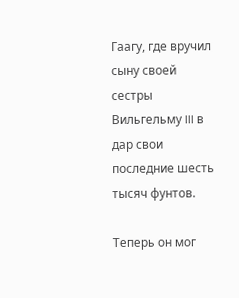Гаагу, где вручил сыну своей сестры Вильгельму III в дар свои последние шесть тысяч фунтов.

Теперь он мог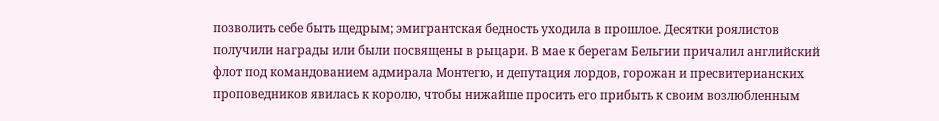позволить себе быть щедрым; эмигрантская бедность уходила в прошлое. Десятки роялистов получили награды или были посвящены в рыцари. В мае к берегам Бельгии причалил английский флот под командованием адмирала Монтегю, и депутация лордов, горожан и пресвитерианских проповедников явилась к королю, чтобы нижайше просить его прибыть к своим возлюбленным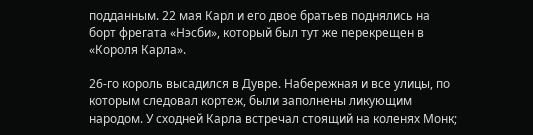подданным. 22 мая Карл и его двое братьев поднялись на борт фрегата «Нэсби», который был тут же перекрещен в «Короля Карла».

26-го король высадился в Дувре. Набережная и все улицы, по которым следовал кортеж, были заполнены ликующим народом. У сходней Карла встречал стоящий на коленях Монк;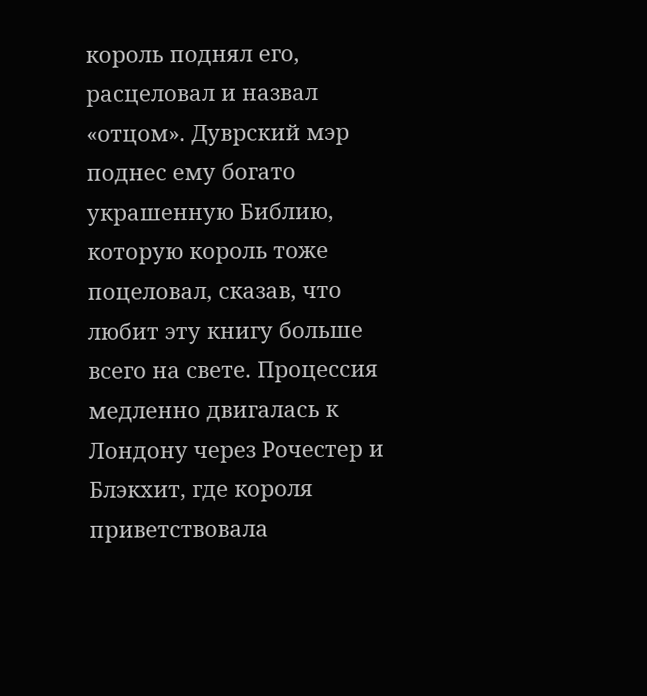король поднял его, расцеловал и назвал «отцом». Дуврский мэр поднес ему богато украшенную Библию, которую король тоже поцеловал, сказав, что любит эту книгу больше всего на свете. Процессия медленно двигалась к Лондону через Рочестер и Блэкхит, где короля приветствовала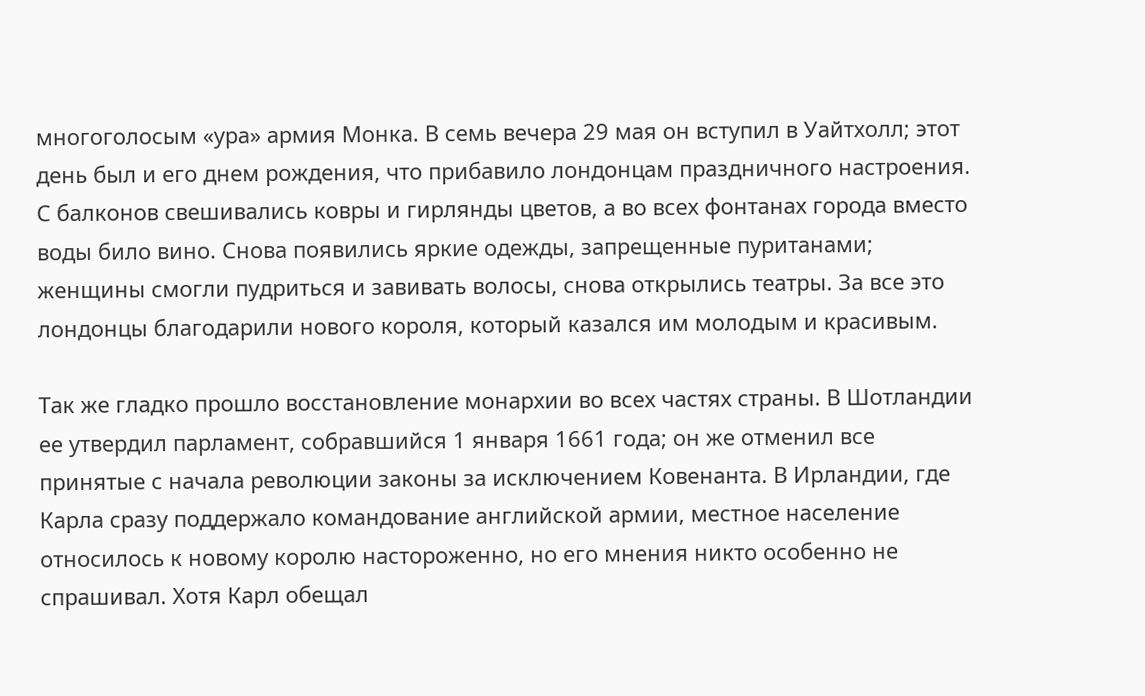многоголосым «ура» армия Монка. В семь вечера 29 мая он вступил в Уайтхолл; этот день был и его днем рождения, что прибавило лондонцам праздничного настроения. С балконов свешивались ковры и гирлянды цветов, а во всех фонтанах города вместо воды било вино. Снова появились яркие одежды, запрещенные пуританами; женщины смогли пудриться и завивать волосы, снова открылись театры. За все это лондонцы благодарили нового короля, который казался им молодым и красивым.

Так же гладко прошло восстановление монархии во всех частях страны. В Шотландии ее утвердил парламент, собравшийся 1 января 1661 года; он же отменил все принятые с начала революции законы за исключением Ковенанта. В Ирландии, где Карла сразу поддержало командование английской армии, местное население относилось к новому королю настороженно, но его мнения никто особенно не спрашивал. Хотя Карл обещал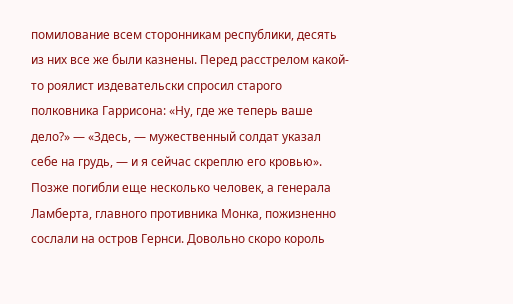помилование всем сторонникам республики, десять из них все же были казнены. Перед расстрелом какой-то роялист издевательски спросил старого полковника Гаррисона: «Ну, где же теперь ваше дело?» — «Здесь, — мужественный солдат указал себе на грудь, — и я сейчас скреплю его кровью». Позже погибли еще несколько человек, а генерала Ламберта, главного противника Монка, пожизненно сослали на остров Гернси. Довольно скоро король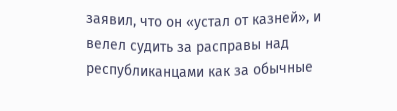заявил, что он «устал от казней», и велел судить за расправы над республиканцами как за обычные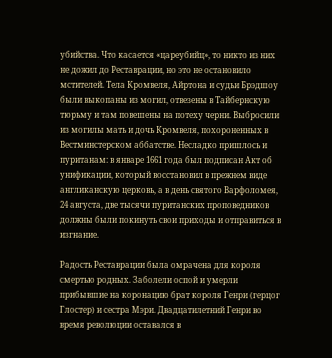убийства. Что касается «цареубийц», то никто из них не дожил до Реставрации, но это не остановило мстителей. Тела Кромвеля, Айртона и судьи Брэдшоу были выкопаны из могил, отвезены в Тайбернскую тюрьму и там повешены на потеху черни. Выбросили из могилы мать и дочь Кромвеля, похороненных в Вестминстерском аббатстве. Несладко пришлось и пуританам: в январе 1661 года был подписан Акт об унификации, который восстановил в прежнем виде англиканскую церковь, а в день святого Варфоломея, 24 августа, две тысячи пуританских проповедников должны были покинуть свои приходы и отправиться в изгнание.

Радость Реставрации была омрачена для короля смертью родных. Заболели оспой и умерли прибывшие на коронацию брат короля Генри (герцог Глостер) и сестра Мэри. Двадцатилетний Генри во время революции оставался в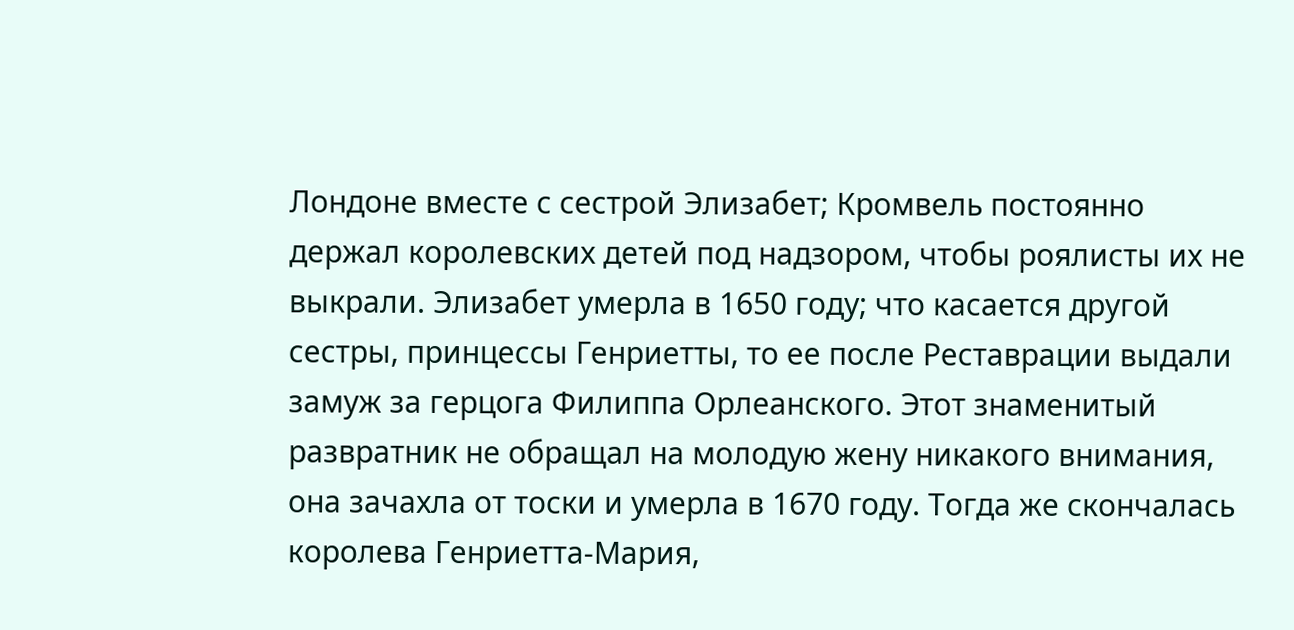Лондоне вместе с сестрой Элизабет; Кромвель постоянно держал королевских детей под надзором, чтобы роялисты их не выкрали. Элизабет умерла в 1650 году; что касается другой сестры, принцессы Генриетты, то ее после Реставрации выдали замуж за герцога Филиппа Орлеанского. Этот знаменитый развратник не обращал на молодую жену никакого внимания, она зачахла от тоски и умерла в 1670 году. Тогда же скончалась королева Генриетта-Мария,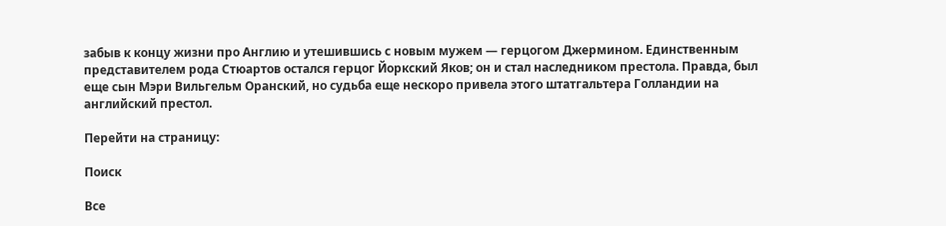забыв к концу жизни про Англию и утешившись с новым мужем — герцогом Джермином. Единственным представителем рода Стюартов остался герцог Йоркский Яков; он и стал наследником престола. Правда, был еще сын Мэри Вильгельм Оранский, но судьба еще нескоро привела этого штатгальтера Голландии на английский престол.

Перейти на страницу:

Поиск

Все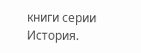книги серии История.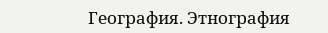География. Этнография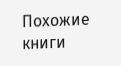Похожие книги